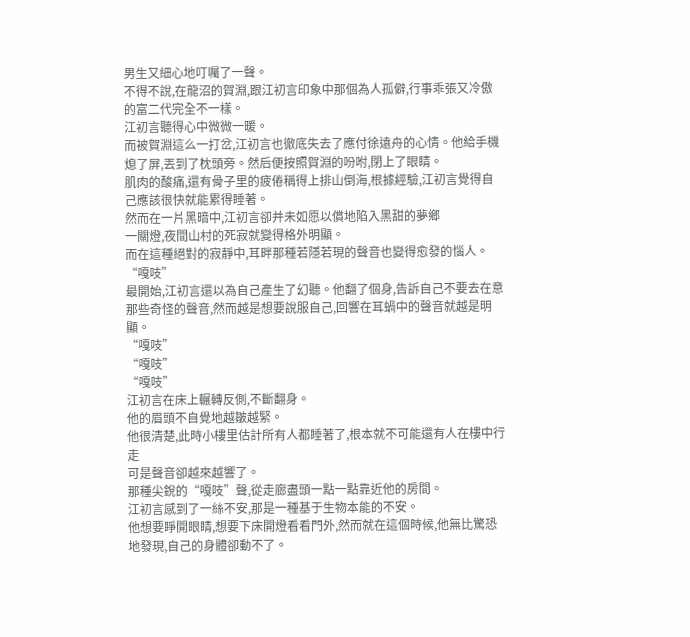男生又細心地叮囑了一聲。
不得不說,在龍沼的賀淵,跟江初言印象中那個為人孤僻,行事乖張又冷傲的富二代完全不一樣。
江初言聽得心中微微一暖。
而被賀淵這么一打岔,江初言也徹底失去了應付徐遠舟的心情。他給手機熄了屏,丟到了枕頭旁。然后便按照賀淵的吩咐,閉上了眼睛。
肌肉的酸痛,還有骨子里的疲倦稱得上排山倒海,根據經驗,江初言覺得自己應該很快就能累得睡著。
然而在一片黑暗中,江初言卻并未如愿以償地陷入黑甜的夢鄉
一關燈,夜間山村的死寂就變得格外明顯。
而在這種絕對的寂靜中,耳畔那種若隱若現的聲音也變得愈發的惱人。
“嘎吱”
最開始,江初言還以為自己產生了幻聽。他翻了個身,告訴自己不要去在意那些奇怪的聲音,然而越是想要說服自己,回響在耳蝸中的聲音就越是明顯。
“嘎吱”
“嘎吱”
“嘎吱”
江初言在床上輾轉反側,不斷翻身。
他的眉頭不自覺地越皺越緊。
他很清楚,此時小樓里估計所有人都睡著了,根本就不可能還有人在樓中行走
可是聲音卻越來越響了。
那種尖銳的“嘎吱”聲,從走廊盡頭一點一點靠近他的房間。
江初言感到了一絲不安,那是一種基于生物本能的不安。
他想要睜開眼睛,想要下床開燈看看門外,然而就在這個時候,他無比驚恐地發現,自己的身體卻動不了。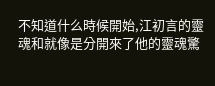不知道什么時候開始,江初言的靈魂和就像是分開來了他的靈魂驚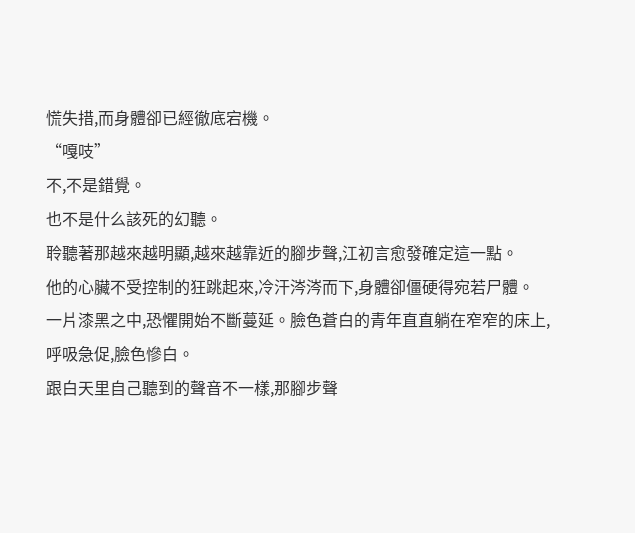慌失措,而身體卻已經徹底宕機。
“嘎吱”
不,不是錯覺。
也不是什么該死的幻聽。
聆聽著那越來越明顯,越來越靠近的腳步聲,江初言愈發確定這一點。
他的心臟不受控制的狂跳起來,冷汗涔涔而下,身體卻僵硬得宛若尸體。
一片漆黑之中,恐懼開始不斷蔓延。臉色蒼白的青年直直躺在窄窄的床上,呼吸急促,臉色慘白。
跟白天里自己聽到的聲音不一樣,那腳步聲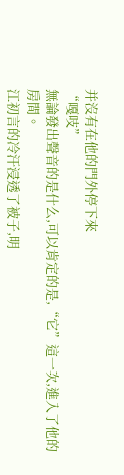并沒有在他的門外停下來
“嘎吱”
無論發出聲音的是什么,可以肯定的是,“它”這一次,進入了他的房間。
江初言的冷汗浸透了被子,明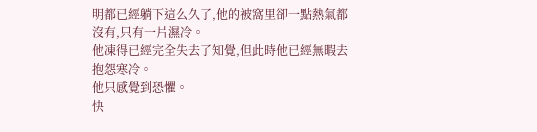明都已經躺下這么久了,他的被窩里卻一點熱氣都沒有,只有一片濕冷。
他凍得已經完全失去了知覺,但此時他已經無暇去抱怨寒冷。
他只感覺到恐懼。
快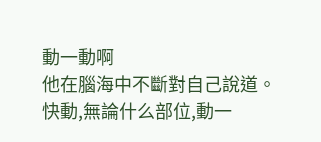動一動啊
他在腦海中不斷對自己說道。
快動,無論什么部位,動一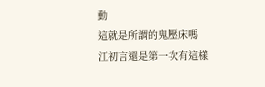動
這就是所謂的鬼壓床嗎
江初言還是第一次有這樣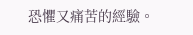恐懼又痛苦的經驗。